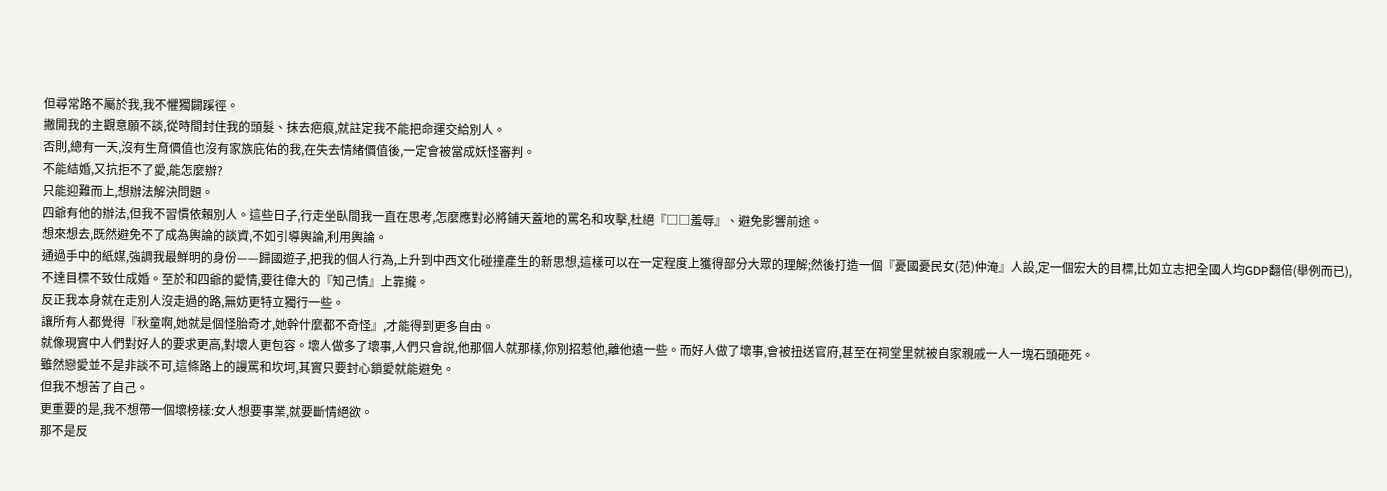但尋常路不屬於我,我不懼獨闢蹊徑。
撇開我的主觀意願不談,從時間封住我的頭髮、抹去疤痕,就註定我不能把命運交給別人。
否則,總有一天,沒有生育價值也沒有家族庇佑的我,在失去情緒價值後,一定會被當成妖怪審判。
不能結婚,又抗拒不了愛,能怎麼辦?
只能迎難而上,想辦法解決問題。
四爺有他的辦法,但我不習慣依賴別人。這些日子,行走坐臥間我一直在思考,怎麼應對必將鋪天蓋地的罵名和攻擊,杜絕『□□羞辱』、避免影響前途。
想來想去,既然避免不了成為輿論的談資,不如引導輿論,利用輿論。
通過手中的紙媒,強調我最鮮明的身份——歸國遊子,把我的個人行為,上升到中西文化碰撞產生的新思想,這樣可以在一定程度上獲得部分大眾的理解;然後打造一個『憂國憂民女(范)仲淹』人設,定一個宏大的目標,比如立志把全國人均GDP翻倍(舉例而已),不達目標不致仕成婚。至於和四爺的愛情,要往偉大的『知己情』上靠攏。
反正我本身就在走別人沒走過的路,無妨更特立獨行一些。
讓所有人都覺得『秋童啊,她就是個怪胎奇才,她幹什麼都不奇怪』,才能得到更多自由。
就像現實中人們對好人的要求更高,對壞人更包容。壞人做多了壞事,人們只會說,他那個人就那樣,你別招惹他,離他遠一些。而好人做了壞事,會被扭送官府,甚至在祠堂里就被自家親戚一人一塊石頭砸死。
雖然戀愛並不是非談不可,這條路上的謾罵和坎坷,其實只要封心鎖愛就能避免。
但我不想苦了自己。
更重要的是,我不想帶一個壞榜樣:女人想要事業,就要斷情絕欲。
那不是反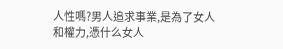人性嗎?男人追求事業,是為了女人和權力,憑什么女人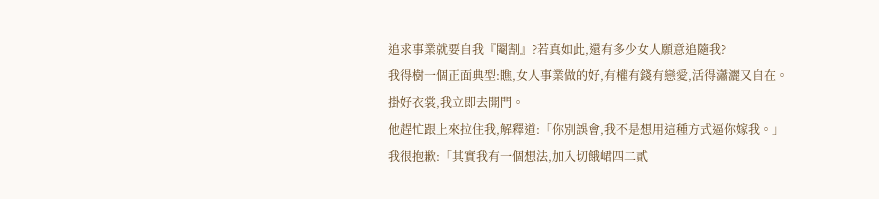追求事業就要自我『閹割』?若真如此,還有多少女人願意追隨我?
我得樹一個正面典型:瞧,女人事業做的好,有權有錢有戀愛,活得瀟灑又自在。
掛好衣裳,我立即去開門。
他趕忙跟上來拉住我,解釋道:「你別誤會,我不是想用這種方式逼你嫁我。」
我很抱歉:「其實我有一個想法,加入切餓峮四二貳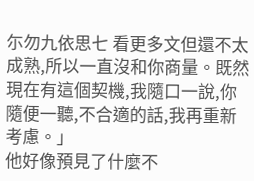尓勿九依思七 看更多文但還不太成熟,所以一直沒和你商量。既然現在有這個契機,我隨口一說,你隨便一聽,不合適的話,我再重新考慮。」
他好像預見了什麼不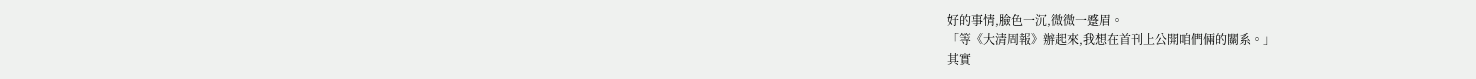好的事情,臉色一沉,微微一蹙眉。
「等《大清周報》辦起來,我想在首刊上公開咱們倆的關系。」
其實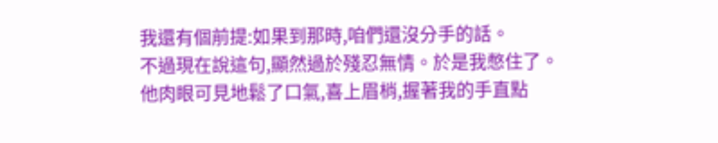我還有個前提:如果到那時,咱們還沒分手的話。
不過現在說這句,顯然過於殘忍無情。於是我憋住了。
他肉眼可見地鬆了口氣,喜上眉梢,握著我的手直點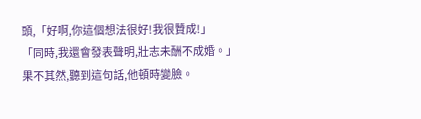頭,「好啊,你這個想法很好!我很贊成!」
「同時,我還會發表聲明,壯志未酬不成婚。」
果不其然,聽到這句話,他頓時變臉。